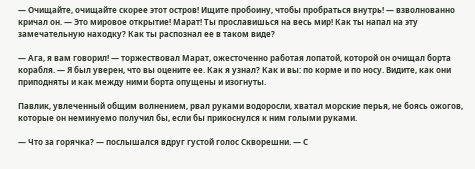— Очищайте, очищайте скорее этот остров! Ищите пробоину, чтобы пробраться внутрь! — взволнованно кричал он. — Это мировое открытие! Марат! Ты прославишься на весь мир! Как ты напал на эту замечательную находку? Как ты распознал ее в таком виде?

— Ага, я вам говорил! — торжествовал Марат, ожесточенно работая лопатой, которой он очищал борта корабля. — Я был уверен, что вы оцените ее. Как я узнал? Как и вы: по корме и по носу. Видите, как они приподняты и как между ними борта опущены и изогнуты.

Павлик, увлеченный общим волнением, рвал руками водоросли, хватал морские перья, не боясь ожогов, которые он неминуемо получил бы, если бы прикоснулся к ним голыми руками.

— Что за горячка? — послышался вдруг густой голос Скворешни. — С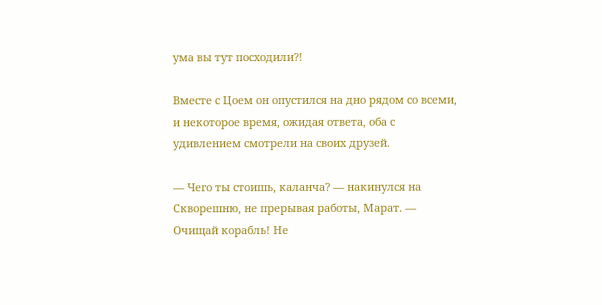ума вы тут посходили?!

Вместе с Цоем он опустился на дно рядом со всеми, и некоторое время, ожидая ответа, оба с удивлением смотрели на своих друзей.

— Чего ты стоишь, каланча? — накинулся на Скворешню, не прерывая работы, Марат. — Очищай корабль! Не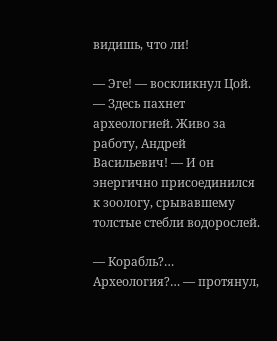видишь, что ли!

— Эге! — воскликнул Цой. — Здесь пахнет археологией. Живо за работу, Андрей Васильевич! — И он энергично присоединился к зоологу, срывавшему толстые стебли водорослей.

— Корабль?… Археология?… — протянул,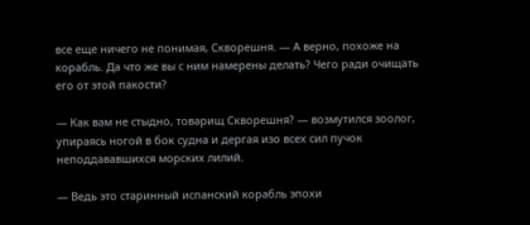все еще ничего не понимая, Скворешня. — А верно, похоже на корабль. Да что же вы с ним намерены делать? Чего ради очищать его от этой пакости?

— Как вам не стыдно, товарищ Скворешня? — возмутился зоолог, упираясь ногой в бок судна и дергая изо всех сил пучок неподдававшихся морских лилий.

— Ведь это старинный испанский корабль эпохи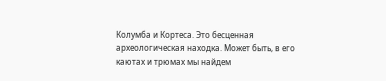Колумба и Кортеса. Это бесценная археологическая находка. Может быть, в его каютах и трюмах мы найдем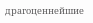драгоценнейшие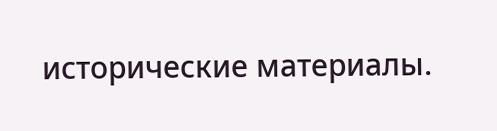исторические материалы.